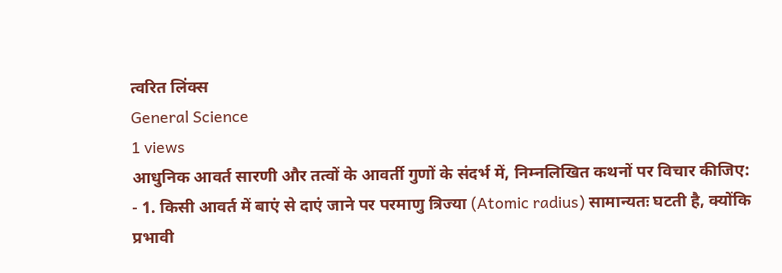त्वरित लिंक्स
General Science
1 views
आधुनिक आवर्त सारणी और तत्वों के आवर्ती गुणों के संदर्भ में, निम्नलिखित कथनों पर विचार कीजिए:
- 1. किसी आवर्त में बाएं से दाएं जाने पर परमाणु त्रिज्या (Atomic radius) सामान्यतः घटती है, क्योंकि प्रभावी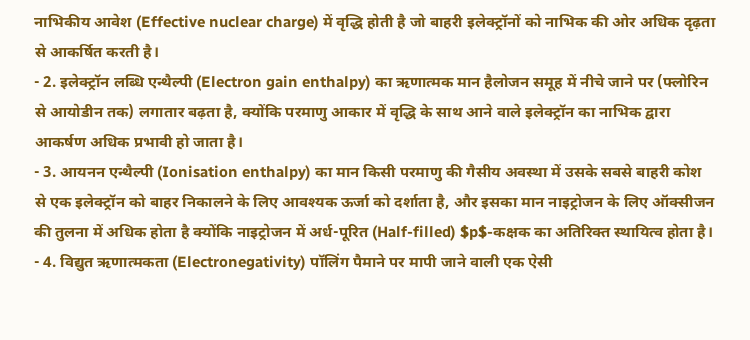नाभिकीय आवेश (Effective nuclear charge) में वृद्धि होती है जो बाहरी इलेक्ट्रॉनों को नाभिक की ओर अधिक दृढ़ता से आकर्षित करती है।
- 2. इलेक्ट्रॉन लब्धि एन्थैल्पी (Electron gain enthalpy) का ऋणात्मक मान हैलोजन समूह में नीचे जाने पर (फ्लोरिन से आयोडीन तक) लगातार बढ़ता है, क्योंकि परमाणु आकार में वृद्धि के साथ आने वाले इलेक्ट्रॉन का नाभिक द्वारा आकर्षण अधिक प्रभावी हो जाता है।
- 3. आयनन एन्थैल्पी (Ionisation enthalpy) का मान किसी परमाणु की गैसीय अवस्था में उसके सबसे बाहरी कोश से एक इलेक्ट्रॉन को बाहर निकालने के लिए आवश्यक ऊर्जा को दर्शाता है, और इसका मान नाइट्रोजन के लिए ऑक्सीजन की तुलना में अधिक होता है क्योंकि नाइट्रोजन में अर्ध-पूरित (Half-filled) $p$-कक्षक का अतिरिक्त स्थायित्व होता है।
- 4. विद्युत ऋणात्मकता (Electronegativity) पॉलिंग पैमाने पर मापी जाने वाली एक ऐसी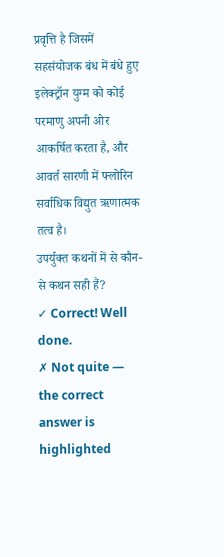प्रवृत्ति है जिसमें सहसंयोजक बंध में बंधे हुए इलेक्ट्रॉन युग्म को कोई परमाणु अपनी ओर आकर्षित करता है, और आवर्त सारणी में फ्लोरिन सर्वाधिक विद्युत ऋणात्मक तत्व है।
उपर्युक्त कथनों में से कौन-से कथन सही हैं?
✓ Correct! Well done.
✗ Not quite — the correct answer is highlighted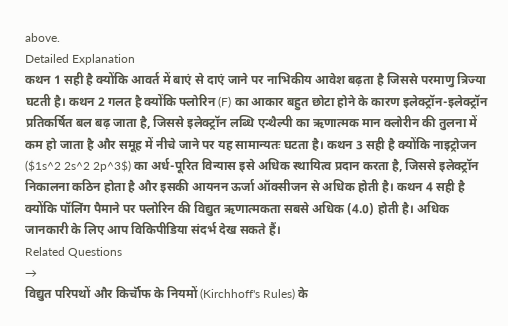above.
Detailed Explanation
कथन 1 सही है क्योंकि आवर्त में बाएं से दाएं जाने पर नाभिकीय आवेश बढ़ता है जिससे परमाणु त्रिज्या घटती है। कथन 2 गलत है क्योंकि फ्लोरिन (F) का आकार बहुत छोटा होने के कारण इलेक्ट्रॉन-इलेक्ट्रॉन प्रतिकर्षित बल बढ़ जाता है, जिससे इलेक्ट्रॉन लब्धि एन्थैल्पी का ऋणात्मक मान क्लोरीन की तुलना में कम हो जाता है और समूह में नीचे जाने पर यह सामान्यतः घटता है। कथन 3 सही है क्योंकि नाइट्रोजन ($1s^2 2s^2 2p^3$) का अर्ध-पूरित विन्यास इसे अधिक स्थायित्व प्रदान करता है, जिससे इलेक्ट्रॉन निकालना कठिन होता है और इसकी आयनन ऊर्जा ऑक्सीजन से अधिक होती है। कथन 4 सही है क्योंकि पॉलिंग पैमाने पर फ्लोरिन की विद्युत ऋणात्मकता सबसे अधिक (4.0) होती है। अधिक जानकारी के लिए आप विकिपीडिया संदर्भ देख सकते हैं।
Related Questions
→
विद्युत परिपथों और किर्चॉफ के नियमों (Kirchhoff's Rules) के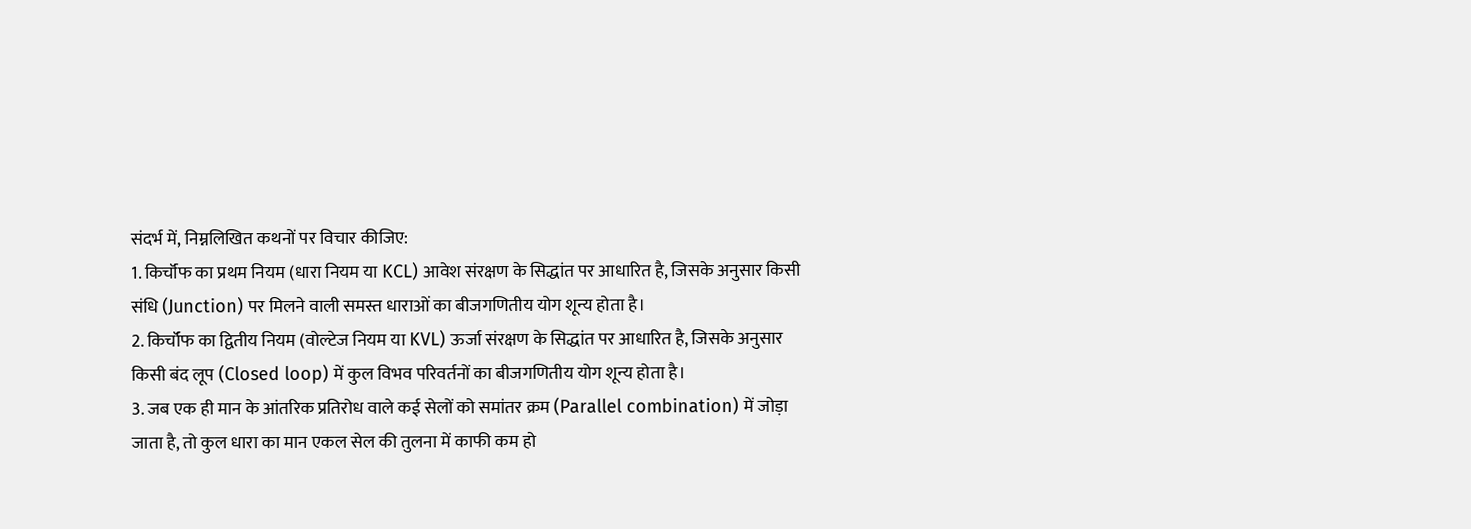संदर्भ में, निम्नलिखित कथनों पर विचार कीजिए:
1. किर्चॉफ का प्रथम नियम (धारा नियम या KCL) आवेश संरक्षण के सिद्धांत पर आधारित है, जिसके अनुसार किसी संधि (Junction) पर मिलने वाली समस्त धाराओं का बीजगणितीय योग शून्य होता है।
2. किर्चॉफ का द्वितीय नियम (वोल्टेज नियम या KVL) ऊर्जा संरक्षण के सिद्धांत पर आधारित है, जिसके अनुसार किसी बंद लूप (Closed loop) में कुल विभव परिवर्तनों का बीजगणितीय योग शून्य होता है।
3. जब एक ही मान के आंतरिक प्रतिरोध वाले कई सेलों को समांतर क्रम (Parallel combination) में जोड़ा जाता है, तो कुल धारा का मान एकल सेल की तुलना में काफी कम हो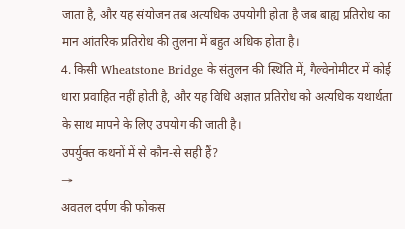जाता है, और यह संयोजन तब अत्यधिक उपयोगी होता है जब बाह्य प्रतिरोध का मान आंतरिक प्रतिरोध की तुलना में बहुत अधिक होता है।
4. किसी Wheatstone Bridge के संतुलन की स्थिति में, गैल्वेनोमीटर में कोई धारा प्रवाहित नहीं होती है, और यह विधि अज्ञात प्रतिरोध को अत्यधिक यथार्थता के साथ मापने के लिए उपयोग की जाती है।
उपर्युक्त कथनों में से कौन-से सही हैं?
→
अवतल दर्पण की फोकस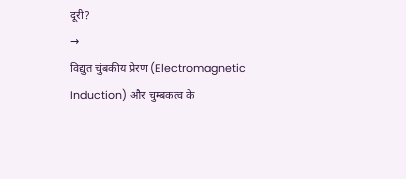दूरी?
→
विद्युत चुंबकीय प्रेरण (Electromagnetic Induction) और चुम्बकत्व के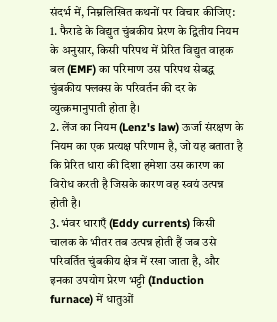संदर्भ में, निम्नलिखित कथनों पर विचार कीजिए:
1. फैराडे के विद्युत चुंबकीय प्रेरण के द्वितीय नियम के अनुसार, किसी परिपथ में प्रेरित विद्युत वाहक बल (EMF) का परिमाण उस परिपथ सेबद्ध चुंबकीय फ्लक्स के परिवर्तन की दर के व्युत्क्रमानुपाती होता है।
2. लेंज का नियम (Lenz's law) ऊर्जा संरक्षण के नियम का एक प्रत्यक्ष परिणाम है, जो यह बताता है कि प्रेरित धारा की दिशा हमेशा उस कारण का विरोध करती है जिसके कारण वह स्वयं उत्पन्न होती है।
3. भंवर धाराएँ (Eddy currents) किसी चालक के भीतर तब उत्पन्न होती हैं जब उसे परिवर्तित चुंबकीय क्षेत्र में रखा जाता है, और इनका उपयोग प्रेरण भट्टी (Induction furnace) में धातुओं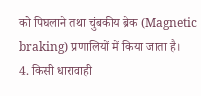को पिघलाने तथा चुंबकीय ब्रेक (Magnetic braking) प्रणालियों में किया जाता है।
4. किसी धारावाही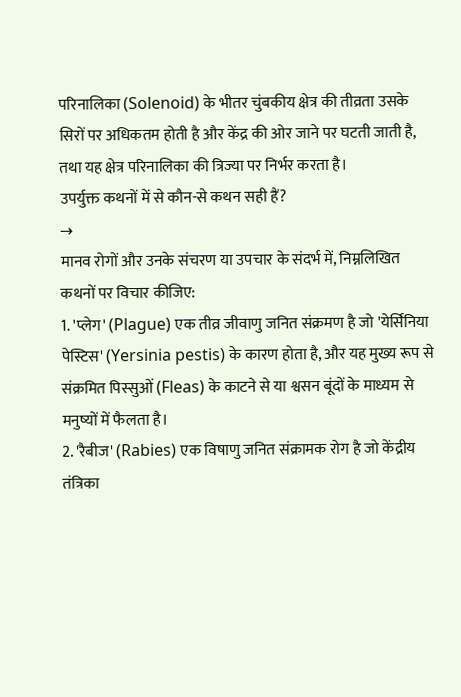परिनालिका (Solenoid) के भीतर चुंबकीय क्षेत्र की तीव्रता उसके सिरों पर अधिकतम होती है और केंद्र की ओर जाने पर घटती जाती है, तथा यह क्षेत्र परिनालिका की त्रिज्या पर निर्भर करता है।
उपर्युक्त कथनों में से कौन-से कथन सही हैं?
→
मानव रोगों और उनके संचरण या उपचार के संदर्भ में, निम्नलिखित कथनों पर विचार कीजिए:
1. 'प्लेग' (Plague) एक तीव्र जीवाणु जनित संक्रमण है जो 'येर्सिनिया पेस्टिस' (Yersinia pestis) के कारण होता है, और यह मुख्य रूप से संक्रमित पिस्सुओं (Fleas) के काटने से या श्वसन बूंदों के माध्यम से मनुष्यों में फैलता है।
2. 'रैबीज' (Rabies) एक विषाणु जनित संक्रामक रोग है जो केंद्रीय तंत्रिका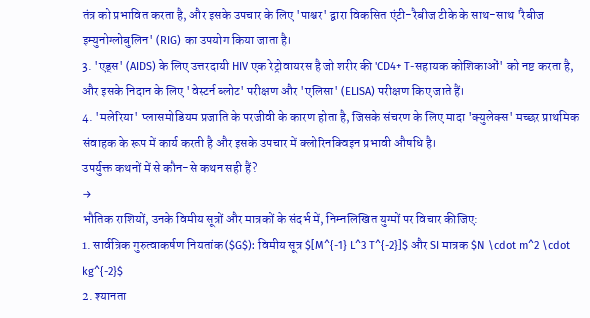तंत्र को प्रभावित करता है, और इसके उपचार के लिए 'पाश्चर' द्वारा विकसित एंटी-रैबीज टीके के साथ-साथ 'रैबीज इम्युनोग्लोबुलिन' (RIG) का उपयोग किया जाता है।
3. 'एड्स' (AIDS) के लिए उत्तरदायी HIV एक रेट्रोवायरस है जो शरीर की 'CD4+ T-सहायक कोशिकाओं' को नष्ट करता है, और इसके निदान के लिए 'वेस्टर्न ब्लोट' परीक्षण और 'एलिसा' (ELISA) परीक्षण किए जाते हैं।
4. 'मलेरिया' प्लासमोडियम प्रजाति के परजीवी के कारण होता है, जिसके संचरण के लिए मादा 'क्युलेक्स' मच्छर प्राथमिक संवाहक के रूप में कार्य करती है और इसके उपचार में क्लोरिनक्विइन प्रभावी औषधि है।
उपर्युक्त कथनों में से कौन-से कथन सही हैं?
→
भौतिक राशियों, उनके विमीय सूत्रों और मात्रकों के संदर्भ में, निम्नलिखित युग्मों पर विचार कीजिए:
1. सार्वत्रिक गुरुत्वाकर्षण नियतांक ($G$): विमीय सूत्र $[M^{-1} L^3 T^{-2}]$ और SI मात्रक $N \cdot m^2 \cdot kg^{-2}$
2. श्यानता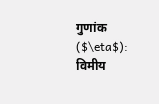गुणांक ($\eta$): विमीय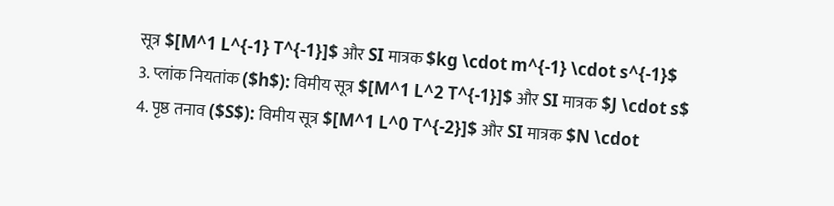सूत्र $[M^1 L^{-1} T^{-1}]$ और SI मात्रक $kg \cdot m^{-1} \cdot s^{-1}$
3. प्लांक नियतांक ($h$): विमीय सूत्र $[M^1 L^2 T^{-1}]$ और SI मात्रक $J \cdot s$
4. पृष्ठ तनाव ($S$): विमीय सूत्र $[M^1 L^0 T^{-2}]$ और SI मात्रक $N \cdot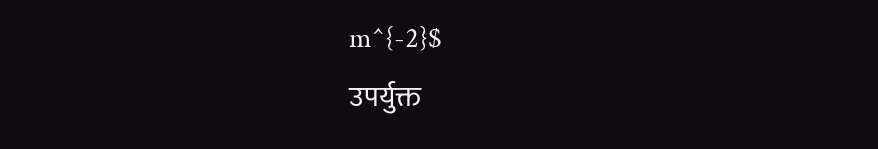m^{-2}$
उपर्युक्त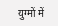युग्मों में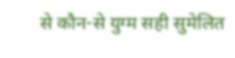से कौन-से युग्म सही सुमेलित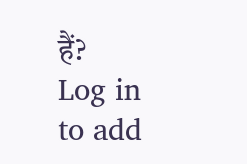हैं?
Log in
to add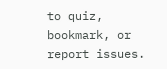to quiz, bookmark, or report issues.